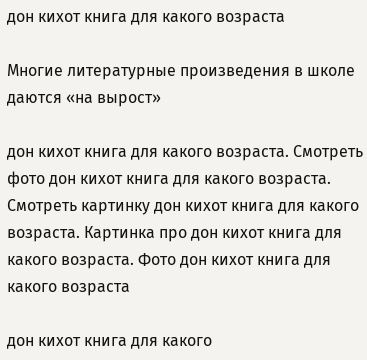дон кихот книга для какого возраста

Многие литературные произведения в школе даются «на вырост»

дон кихот книга для какого возраста. Смотреть фото дон кихот книга для какого возраста. Смотреть картинку дон кихот книга для какого возраста. Картинка про дон кихот книга для какого возраста. Фото дон кихот книга для какого возраста

дон кихот книга для какого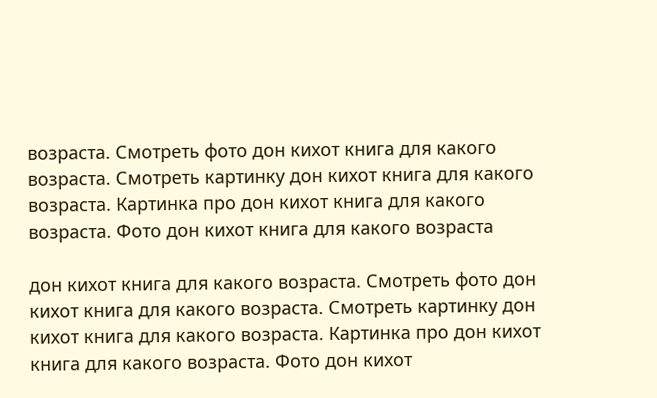возраста. Смотреть фото дон кихот книга для какого возраста. Смотреть картинку дон кихот книга для какого возраста. Картинка про дон кихот книга для какого возраста. Фото дон кихот книга для какого возраста

дон кихот книга для какого возраста. Смотреть фото дон кихот книга для какого возраста. Смотреть картинку дон кихот книга для какого возраста. Картинка про дон кихот книга для какого возраста. Фото дон кихот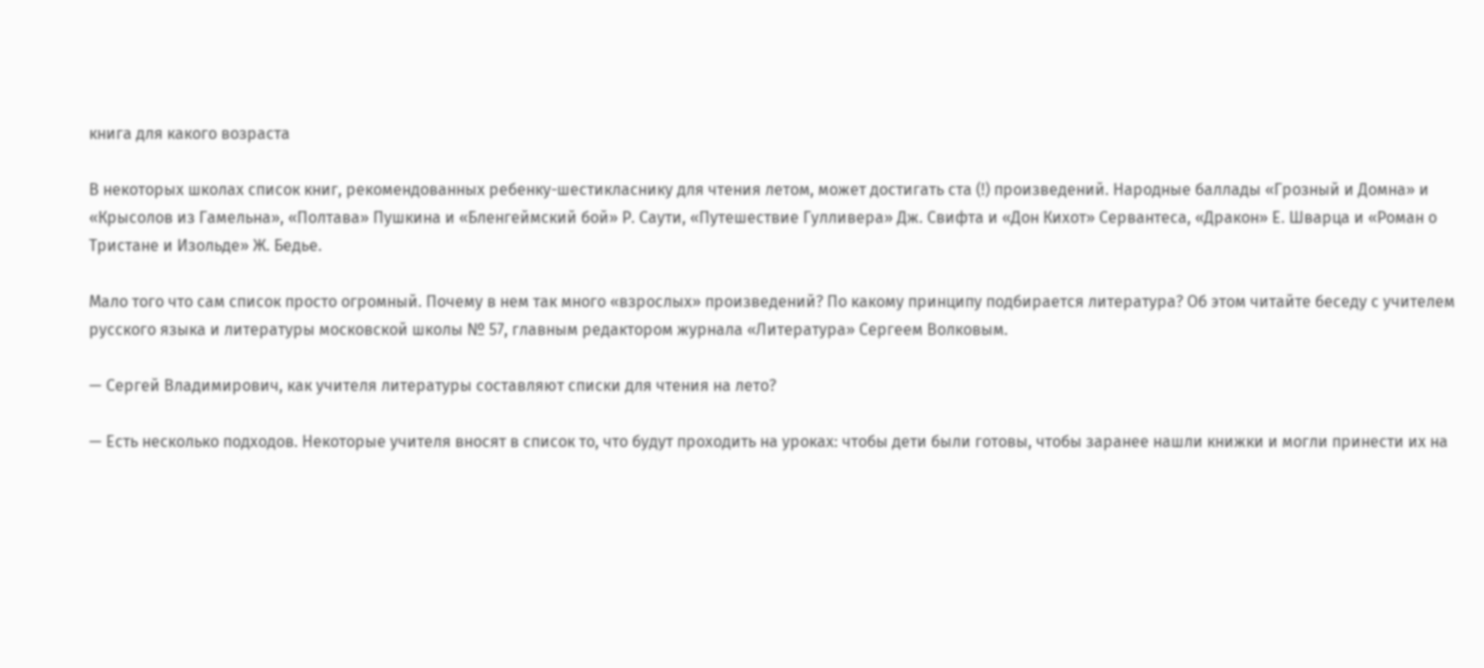книга для какого возраста

В некоторых школах список книг, рекомендованных ребенку-шестикласнику для чтения летом, может достигать ста (!) произведений. Народные баллады «Грозный и Домна» и «Крысолов из Гамельна», «Полтава» Пушкина и «Бленгеймский бой» Р. Саути, «Путешествие Гулливера» Дж. Свифта и «Дон Кихот» Сервантеса, «Дракон» Е. Шварца и «Роман о Тристане и Изольде» Ж. Бедье.

Мало того что сам список просто огромный. Почему в нем так много «взрослых» произведений? По какому принципу подбирается литература? Об этом читайте беседу с учителем русского языка и литературы московской школы № 57, главным редактором журнала «Литература» Сергеем Волковым.

— Сергей Владимирович, как учителя литературы составляют списки для чтения на лето?

— Есть несколько подходов. Некоторые учителя вносят в список то, что будут проходить на уроках: чтобы дети были готовы, чтобы заранее нашли книжки и могли принести их на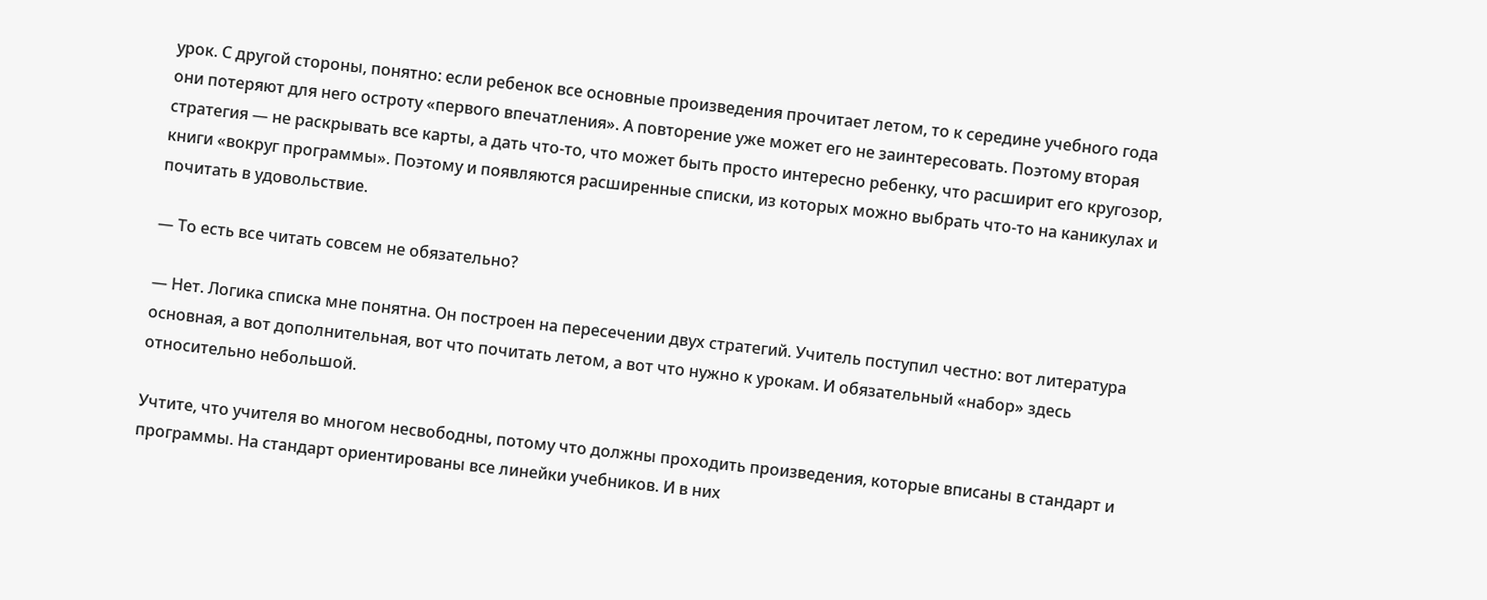урок. С другой стороны, понятно: если ребенок все основные произведения прочитает летом, то к середине учебного года они потеряют для него остроту «первого впечатления». А повторение уже может его не заинтересовать. Поэтому вторая стратегия — не раскрывать все карты, а дать что-то, что может быть просто интересно ребенку, что расширит его кругозор, книги «вокруг программы». Поэтому и появляются расширенные списки, из которых можно выбрать что-то на каникулах и почитать в удовольствие.

— То есть все читать совсем не обязательно?

— Нет. Логика списка мне понятна. Он построен на пересечении двух стратегий. Учитель поступил честно: вот литература основная, а вот дополнительная, вот что почитать летом, а вот что нужно к урокам. И обязательный «набор» здесь относительно небольшой.

Учтите, что учителя во многом несвободны, потому что должны проходить произведения, которые вписаны в стандарт и программы. На стандарт ориентированы все линейки учебников. И в них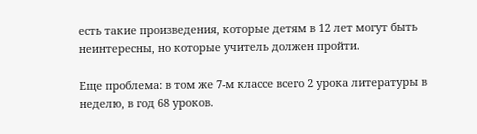есть такие произведения, которые детям в 12 лет могут быть неинтересны, но которые учитель должен пройти.

Еще проблема: в том же 7-м классе всего 2 урока литературы в неделю, в год 68 уроков.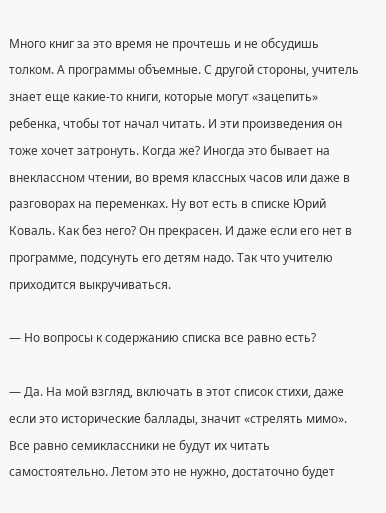Много книг за это время не прочтешь и не обсудишь толком. А программы объемные. С другой стороны, учитель знает еще какие-то книги, которые могут «зацепить» ребенка, чтобы тот начал читать. И эти произведения он тоже хочет затронуть. Когда же? Иногда это бывает на внеклассном чтении, во время классных часов или даже в разговорах на переменках. Ну вот есть в списке Юрий Коваль. Как без него? Он прекрасен. И даже если его нет в программе, подсунуть его детям надо. Так что учителю приходится выкручиваться.

— Но вопросы к содержанию списка все равно есть?

— Да. На мой взгляд, включать в этот список стихи, даже если это исторические баллады, значит «стрелять мимо». Все равно семиклассники не будут их читать самостоятельно. Летом это не нужно, достаточно будет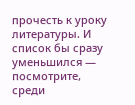прочесть к уроку литературы. И список бы сразу уменьшился — посмотрите, среди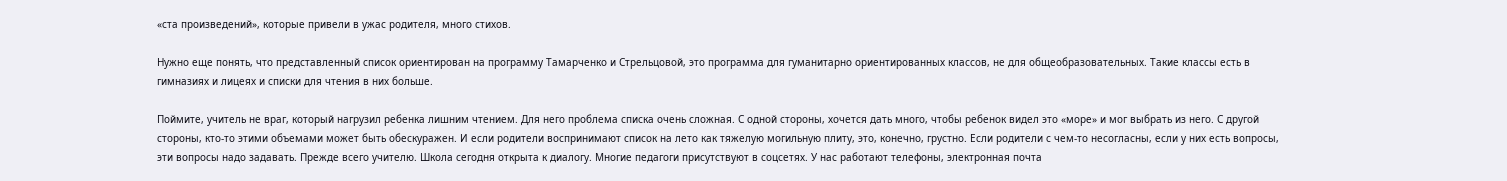«ста произведений», которые привели в ужас родителя, много стихов.

Нужно еще понять, что представленный список ориентирован на программу Тамарченко и Стрельцовой, это программа для гуманитарно ориентированных классов, не для общеобразовательных. Такие классы есть в гимназиях и лицеях и списки для чтения в них больше.

Поймите, учитель не враг, который нагрузил ребенка лишним чтением. Для него проблема списка очень сложная. С одной стороны, хочется дать много, чтобы ребенок видел это «море» и мог выбрать из него. С другой стороны, кто-то этими объемами может быть обескуражен. И если родители воспринимают список на лето как тяжелую могильную плиту, это, конечно, грустно. Если родители с чем-то несогласны, если у них есть вопросы, эти вопросы надо задавать. Прежде всего учителю. Школа сегодня открыта к диалогу. Многие педагоги присутствуют в соцсетях. У нас работают телефоны, электронная почта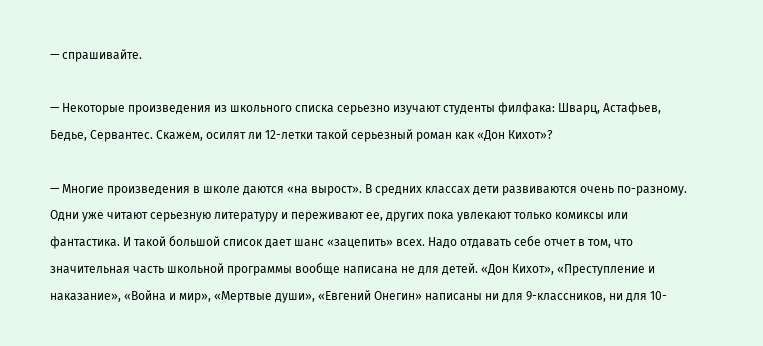— спрашивайте.

— Некоторые произведения из школьного списка серьезно изучают студенты филфака: Шварц, Астафьев, Бедье, Сервантес. Скажем, осилят ли 12-летки такой серьезный роман как «Дон Кихот»?

— Многие произведения в школе даются «на вырост». В средних классах дети развиваются очень по-разному. Одни уже читают серьезную литературу и переживают ее, других пока увлекают только комиксы или фантастика. И такой большой список дает шанс «зацепить» всех. Надо отдавать себе отчет в том, что значительная часть школьной программы вообще написана не для детей. «Дон Кихот», «Преступление и наказание», «Война и мир», «Мертвые души», «Евгений Онегин» написаны ни для 9-классников, ни для 10-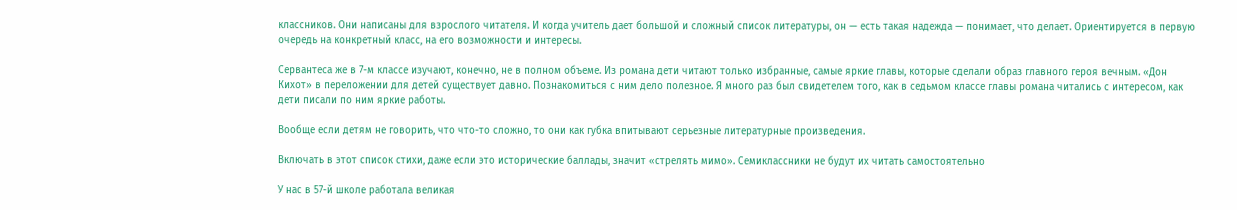классников. Они написаны для взрослого читателя. И когда учитель дает большой и сложный список литературы, он — есть такая надежда — понимает, что делает. Ориентируется в первую очередь на конкретный класс, на его возможности и интересы.

Сервантеса же в 7-м классе изучают, конечно, не в полном объеме. Из романа дети читают только избранные, самые яркие главы, которые сделали образ главного героя вечным. «Дон Кихот» в переложении для детей существует давно. Познакомиться с ним дело полезное. Я много раз был свидетелем того, как в седьмом классе главы романа читались с интересом, как дети писали по ним яркие работы.

Вообще если детям не говорить, что что-то сложно, то они как губка впитывают серьезные литературные произведения.

Включать в этот список стихи, даже если это исторические баллады, значит «стрелять мимо». Семиклассники не будут их читать самостоятельно

У нас в 57-й школе работала великая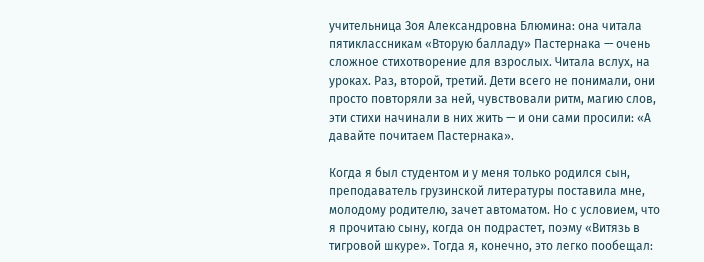учительница Зоя Александровна Блюмина: она читала пятиклассникам «Вторую балладу» Пастернака — очень сложное стихотворение для взрослых. Читала вслух, на уроках. Раз, второй, третий. Дети всего не понимали, они просто повторяли за ней, чувствовали ритм, магию слов, эти стихи начинали в них жить — и они сами просили: «А давайте почитаем Пастернака».

Когда я был студентом и у меня только родился сын, преподаватель грузинской литературы поставила мне, молодому родителю, зачет автоматом. Но с условием, что я прочитаю сыну, когда он подрастет, поэму «Витязь в тигровой шкуре». Тогда я, конечно, это легко пообещал: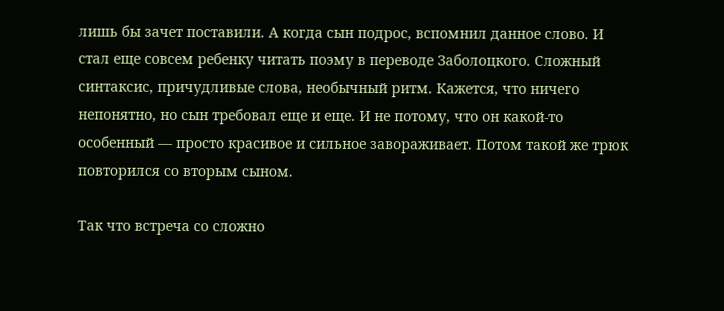лишь бы зачет поставили. А когда сын подрос, вспомнил данное слово. И стал еще совсем ребенку читать поэму в переводе Заболоцкого. Сложный синтаксис, причудливые слова, необычный ритм. Кажется, что ничего непонятно, но сын требовал еще и еще. И не потому, что он какой-то особенный — просто красивое и сильное завораживает. Потом такой же трюк повторился со вторым сыном.

Так что встреча со сложно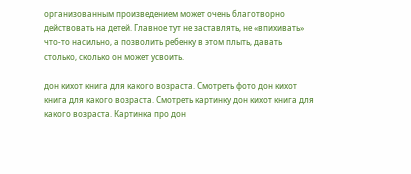организованным произведением может очень благотворно действовать на детей. Главное тут не заставлять, не «впихивать» что-то насильно, а позволить ребенку в этом плыть, давать столько, сколько он может усвоить.

дон кихот книга для какого возраста. Смотреть фото дон кихот книга для какого возраста. Смотреть картинку дон кихот книга для какого возраста. Картинка про дон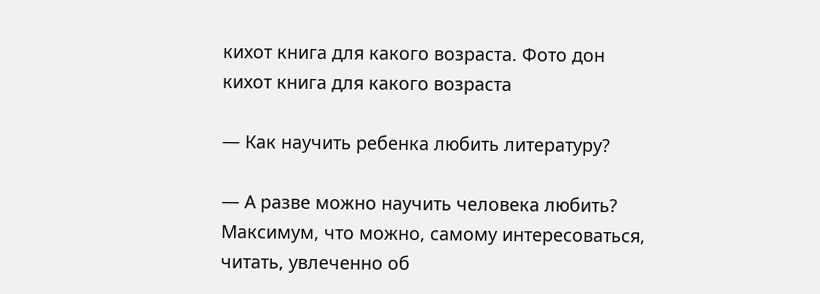кихот книга для какого возраста. Фото дон кихот книга для какого возраста

— Как научить ребенка любить литературу?

— А разве можно научить человека любить? Максимум, что можно, самому интересоваться, читать, увлеченно об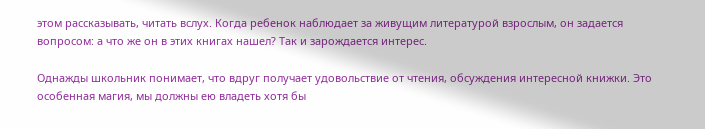этом рассказывать, читать вслух. Когда ребенок наблюдает за живущим литературой взрослым, он задается вопросом: а что же он в этих книгах нашел? Так и зарождается интерес.

Однажды школьник понимает, что вдруг получает удовольствие от чтения, обсуждения интересной книжки. Это особенная магия, мы должны ею владеть хотя бы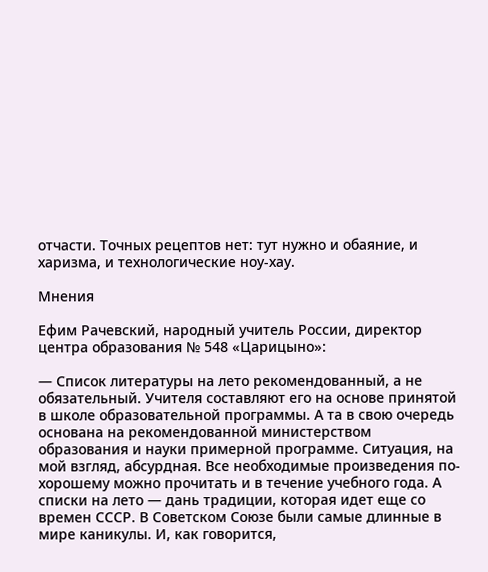отчасти. Точных рецептов нет: тут нужно и обаяние, и харизма, и технологические ноу-хау.

Мнения

Ефим Рачевский, народный учитель России, директор центра образования № 548 «Царицыно»:

— Список литературы на лето рекомендованный, а не обязательный. Учителя составляют его на основе принятой в школе образовательной программы. А та в свою очередь основана на рекомендованной министерством образования и науки примерной программе. Ситуация, на мой взгляд, абсурдная. Все необходимые произведения по-хорошему можно прочитать и в течение учебного года. А списки на лето — дань традиции, которая идет еще со времен СССР. В Советском Союзе были самые длинные в мире каникулы. И, как говорится,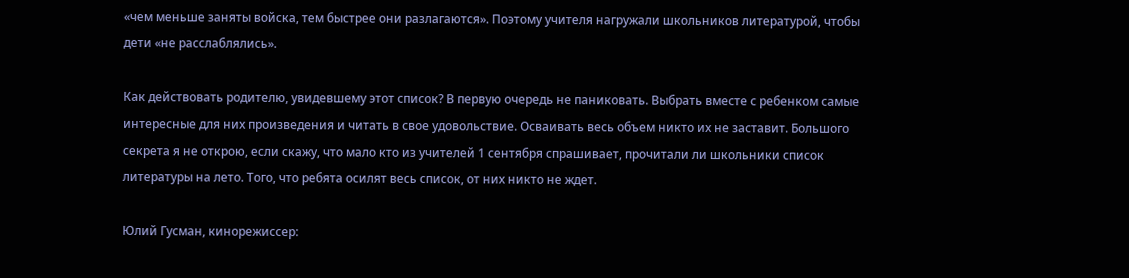«чем меньше заняты войска, тем быстрее они разлагаются». Поэтому учителя нагружали школьников литературой, чтобы дети «не расслаблялись».

Как действовать родителю, увидевшему этот список? В первую очередь не паниковать. Выбрать вместе с ребенком самые интересные для них произведения и читать в свое удовольствие. Осваивать весь объем никто их не заставит. Большого секрета я не открою, если скажу, что мало кто из учителей 1 сентября спрашивает, прочитали ли школьники список литературы на лето. Того, что ребята осилят весь список, от них никто не ждет.

Юлий Гусман, кинорежиссер: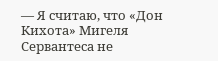— Я считаю, что «Дон Кихота» Мигеля Сервантеса не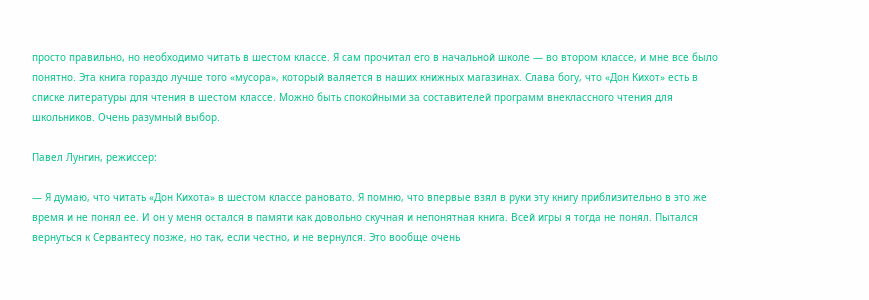просто правильно, но необходимо читать в шестом классе. Я сам прочитал его в начальной школе — во втором классе, и мне все было понятно. Эта книга гораздо лучше того «мусора», который валяется в наших книжных магазинах. Слава богу, что «Дон Кихот» есть в списке литературы для чтения в шестом классе. Можно быть спокойными за составителей программ внеклассного чтения для школьников. Очень разумный выбор.

Павел Лунгин, режиссер:

— Я думаю, что читать «Дон Кихота» в шестом классе рановато. Я помню, что впервые взял в руки эту книгу приблизительно в это же время и не понял ее. И он у меня остался в памяти как довольно скучная и непонятная книга. Всей игры я тогда не понял. Пытался вернуться к Сервантесу позже, но так, если честно, и не вернулся. Это вообще очень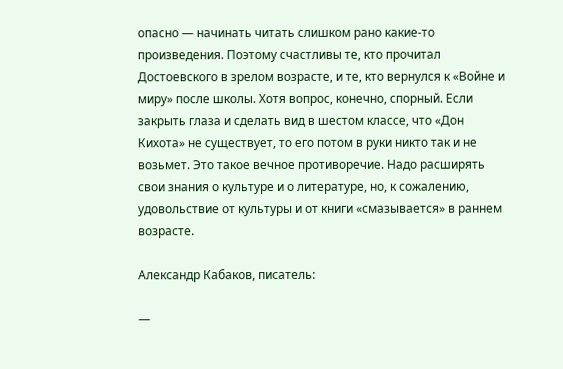опасно — начинать читать слишком рано какие-то произведения. Поэтому счастливы те, кто прочитал Достоевского в зрелом возрасте, и те, кто вернулся к «Войне и миру» после школы. Хотя вопрос, конечно, спорный. Если закрыть глаза и сделать вид в шестом классе, что «Дон Кихота» не существует, то его потом в руки никто так и не возьмет. Это такое вечное противоречие. Надо расширять свои знания о культуре и о литературе, но, к сожалению, удовольствие от культуры и от книги «смазывается» в раннем возрасте.

Александр Кабаков, писатель:

—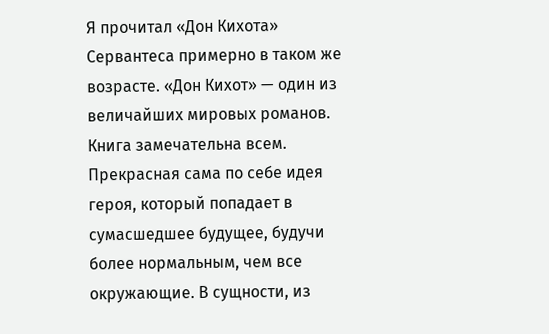Я прочитал «Дон Кихота» Сервантеса примерно в таком же возрасте. «Дон Кихот» — один из величайших мировых романов. Книга замечательна всем. Прекрасная сама по себе идея героя, который попадает в сумасшедшее будущее, будучи более нормальным, чем все окружающие. В сущности, из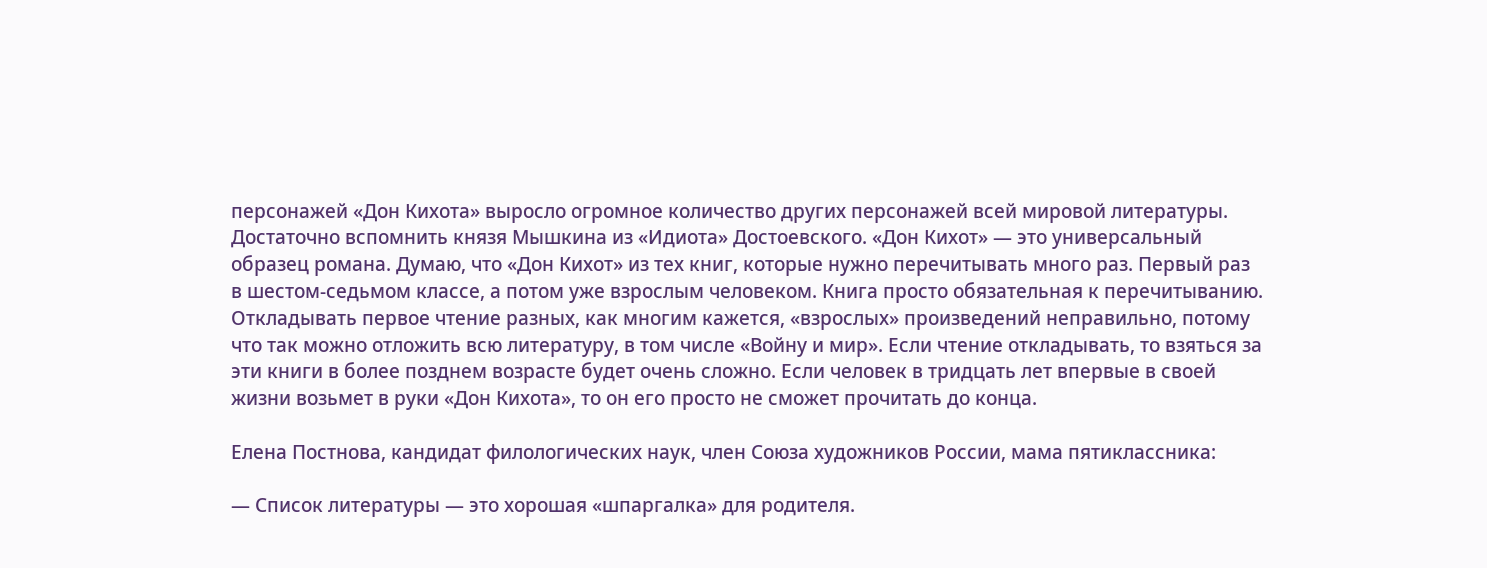персонажей «Дон Кихота» выросло огромное количество других персонажей всей мировой литературы. Достаточно вспомнить князя Мышкина из «Идиота» Достоевского. «Дон Кихот» — это универсальный образец романа. Думаю, что «Дон Кихот» из тех книг, которые нужно перечитывать много раз. Первый раз в шестом-седьмом классе, а потом уже взрослым человеком. Книга просто обязательная к перечитыванию. Откладывать первое чтение разных, как многим кажется, «взрослых» произведений неправильно, потому что так можно отложить всю литературу, в том числе «Войну и мир». Если чтение откладывать, то взяться за эти книги в более позднем возрасте будет очень сложно. Если человек в тридцать лет впервые в своей жизни возьмет в руки «Дон Кихота», то он его просто не сможет прочитать до конца.

Елена Постнова, кандидат филологических наук, член Союза художников России, мама пятиклассника:

— Список литературы — это хорошая «шпаргалка» для родителя.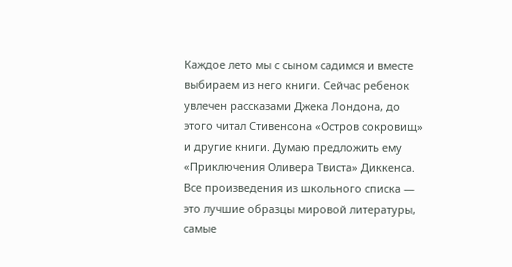Каждое лето мы с сыном садимся и вместе выбираем из него книги. Сейчас ребенок увлечен рассказами Джека Лондона, до этого читал Стивенсона «Остров сокровищ» и другие книги. Думаю предложить ему «Приключения Оливера Твиста» Диккенса. Все произведения из школьного списка — это лучшие образцы мировой литературы, самые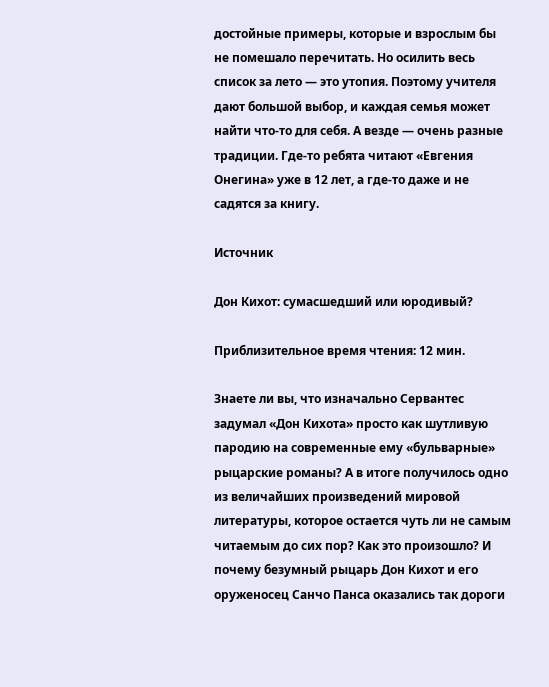достойные примеры, которые и взрослым бы не помешало перечитать. Но осилить весь список за лето — это утопия. Поэтому учителя дают большой выбор, и каждая семья может найти что-то для себя. А везде — очень разные традиции. Где-то ребята читают «Евгения Онегина» уже в 12 лет, а где-то даже и не садятся за книгу.

Источник

Дон Кихот: сумасшедший или юродивый?

Приблизительное время чтения: 12 мин.

Знаете ли вы, что изначально Сервантес задумал «Дон Кихота» просто как шутливую пародию на современные ему «бульварные» рыцарские романы? А в итоге получилось одно из величайших произведений мировой литературы, которое остается чуть ли не самым читаемым до сих пор? Как это произошло? И почему безумный рыцарь Дон Кихот и его оруженосец Санчо Панса оказались так дороги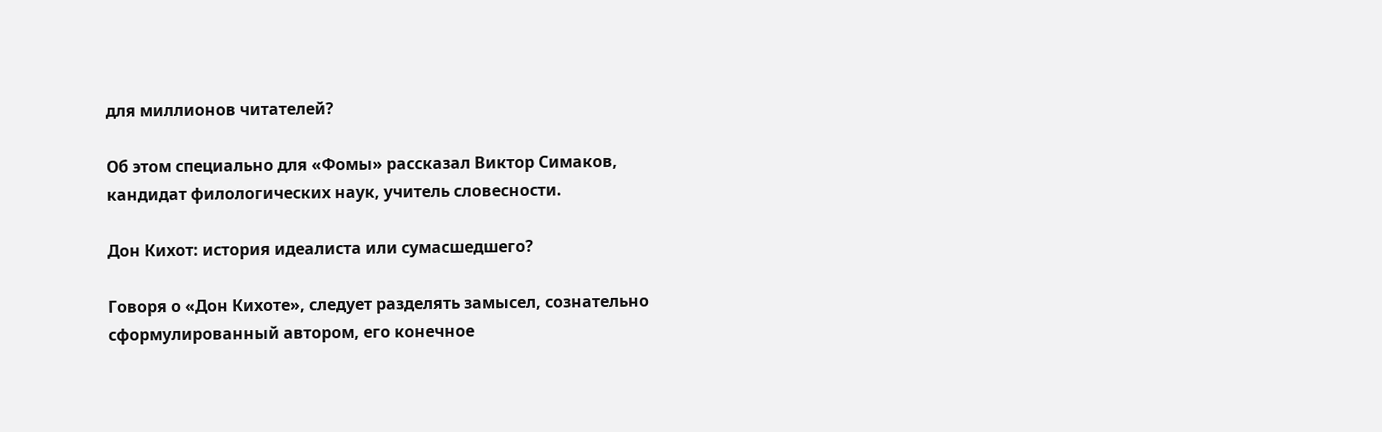для миллионов читателей?

Об этом специально для «Фомы» рассказал Виктор Симаков, кандидат филологических наук, учитель словесности.

Дон Кихот: история идеалиста или сумасшедшего?

Говоря о «Дон Кихоте», следует разделять замысел, сознательно сформулированный автором, его конечное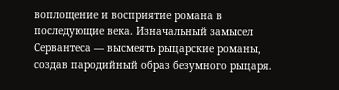воплощение и восприятие романа в последующие века. Изначальный замысел Сервантеса — высмеять рыцарские романы, создав пародийный образ безумного рыцаря.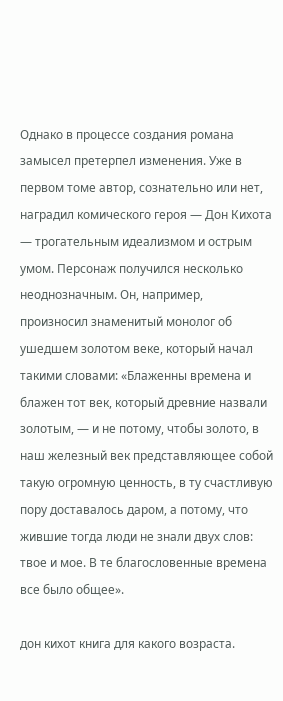Однако в процессе создания романа замысел претерпел изменения. Уже в первом томе автор, сознательно или нет, наградил комического героя — Дон Кихота — трогательным идеализмом и острым умом. Персонаж получился несколько неоднозначным. Он, например, произносил знаменитый монолог об ушедшем золотом веке, который начал такими словами: «Блаженны времена и блажен тот век, который древние назвали золотым, — и не потому, чтобы золото, в наш железный век представляющее собой такую огромную ценность, в ту счастливую пору доставалось даром, а потому, что жившие тогда люди не знали двух слов: твое и мое. В те благословенные времена все было общее».

дон кихот книга для какого возраста.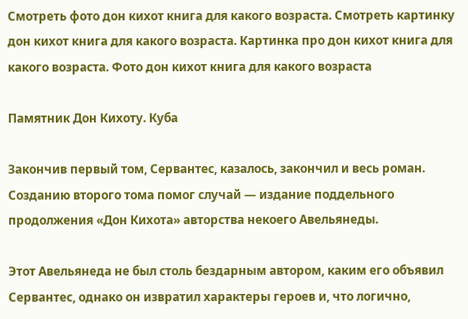Смотреть фото дон кихот книга для какого возраста. Смотреть картинку дон кихот книга для какого возраста. Картинка про дон кихот книга для какого возраста. Фото дон кихот книга для какого возраста

Памятник Дон Кихоту. Куба

Закончив первый том, Сервантес, казалось, закончил и весь роман. Созданию второго тома помог случай — издание поддельного продолжения «Дон Кихота» авторства некоего Авельянеды.

Этот Авельянеда не был столь бездарным автором, каким его объявил Сервантес, однако он извратил характеры героев и, что логично,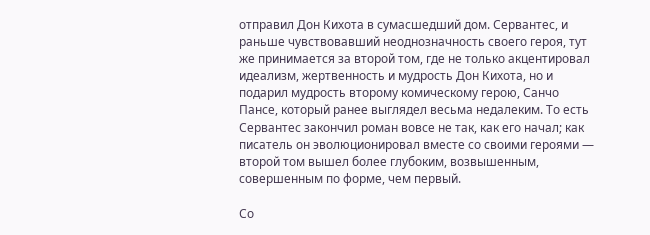отправил Дон Кихота в сумасшедший дом. Сервантес, и раньше чувствовавший неоднозначность своего героя, тут же принимается за второй том, где не только акцентировал идеализм, жертвенность и мудрость Дон Кихота, но и подарил мудрость второму комическому герою, Санчо Пансе, который ранее выглядел весьма недалеким. То есть Сервантес закончил роман вовсе не так, как его начал; как писатель он эволюционировал вместе со своими героями — второй том вышел более глубоким, возвышенным, совершенным по форме, чем первый.

Со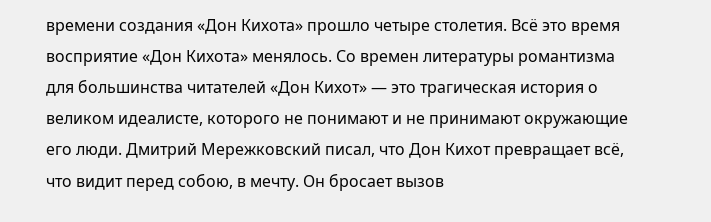времени создания «Дон Кихота» прошло четыре столетия. Всё это время восприятие «Дон Кихота» менялось. Со времен литературы романтизма для большинства читателей «Дон Кихот» — это трагическая история о великом идеалисте, которого не понимают и не принимают окружающие его люди. Дмитрий Мережковский писал, что Дон Кихот превращает всё, что видит перед собою, в мечту. Он бросает вызов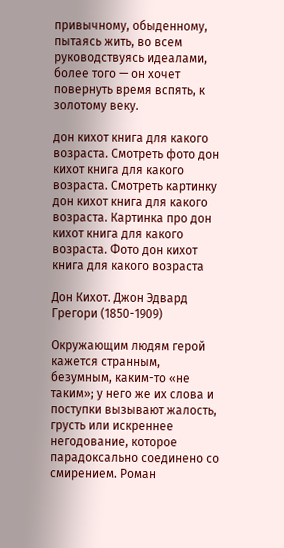привычному, обыденному, пытаясь жить, во всем руководствуясь идеалами, более того — он хочет повернуть время вспять, к золотому веку.

дон кихот книга для какого возраста. Смотреть фото дон кихот книга для какого возраста. Смотреть картинку дон кихот книга для какого возраста. Картинка про дон кихот книга для какого возраста. Фото дон кихот книга для какого возраста

Дон Кихот. Джон Эдвард Грегори (1850-1909)

Окружающим людям герой кажется странным, безумным, каким-то «не таким»; у него же их слова и поступки вызывают жалость, грусть или искреннее негодование, которое парадоксально соединено со смирением. Роман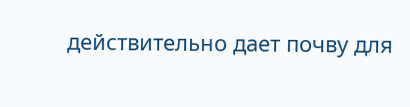действительно дает почву для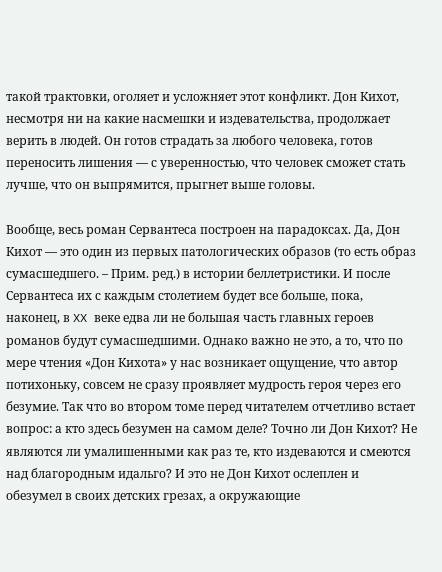такой трактовки, оголяет и усложняет этот конфликт. Дон Кихот, несмотря ни на какие насмешки и издевательства, продолжает верить в людей. Он готов страдать за любого человека, готов переносить лишения — с уверенностью, что человек сможет стать лучше, что он выпрямится, прыгнет выше головы.

Вообще, весь роман Сервантеса построен на парадоксах. Да, Дон Кихот — это один из первых патологических образов (то есть образ сумасшедшего. – Прим. ред.) в истории беллетристики. И после Сервантеса их с каждым столетием будет все больше, пока, наконец, в XX веке едва ли не большая часть главных героев романов будут сумасшедшими. Однако важно не это, а то, что по мере чтения «Дон Кихота» у нас возникает ощущение, что автор потихоньку, совсем не сразу проявляет мудрость героя через его безумие. Так что во втором томе перед читателем отчетливо встает вопрос: а кто здесь безумен на самом деле? Точно ли Дон Кихот? Не являются ли умалишенными как раз те, кто издеваются и смеются над благородным идальго? И это не Дон Кихот ослеплен и обезумел в своих детских грезах, а окружающие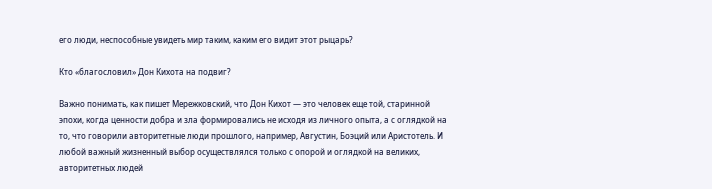его люди, неспособные увидеть мир таким, каким его видит этот рыцарь?

Кто «благословил» Дон Кихота на подвиг?

Важно понимать, как пишет Мережковский, что Дон Кихот — это человек еще той, старинной эпохи, когда ценности добра и зла формировались не исходя из личного опыта, а с оглядкой на то, что говорили авторитетные люди прошлого, например, Августин, Боэций или Аристотель. И любой важный жизненный выбор осуществлялся только с опорой и оглядкой на великих, авторитетных людей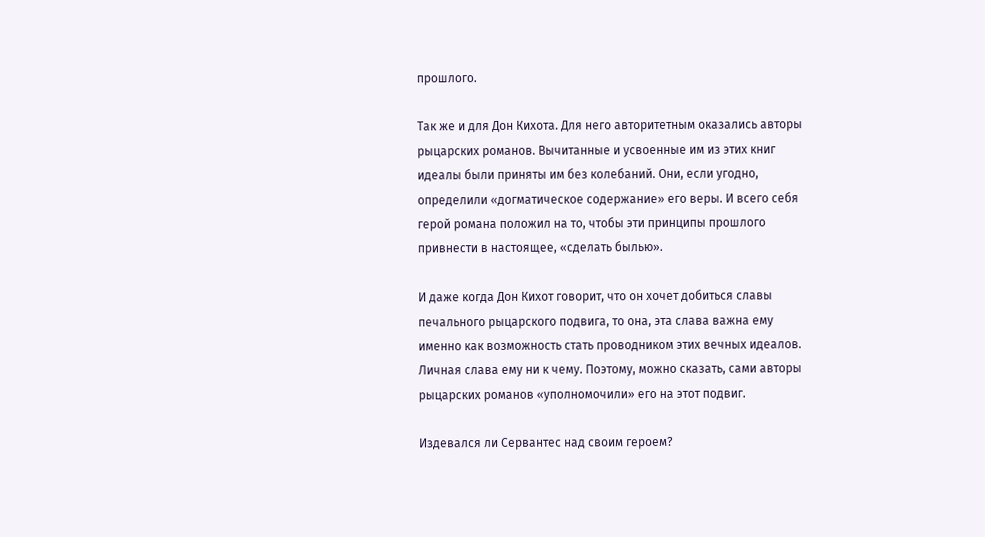прошлого.

Так же и для Дон Кихота. Для него авторитетным оказались авторы рыцарских романов. Вычитанные и усвоенные им из этих книг идеалы были приняты им без колебаний. Они, если угодно, определили «догматическое содержание» его веры. И всего себя герой романа положил на то, чтобы эти принципы прошлого привнести в настоящее, «сделать былью».

И даже когда Дон Кихот говорит, что он хочет добиться славы печального рыцарского подвига, то она, эта слава важна ему именно как возможность стать проводником этих вечных идеалов. Личная слава ему ни к чему. Поэтому, можно сказать, сами авторы рыцарских романов «уполномочили» его на этот подвиг.

Издевался ли Сервантес над своим героем?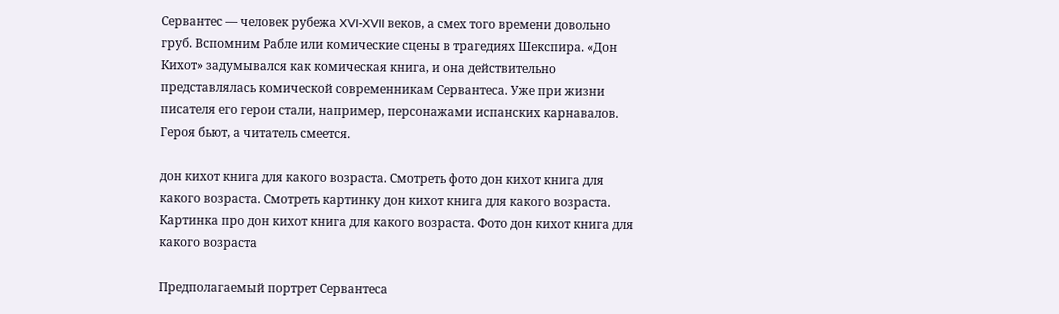Сервантес — человек рубежа XVI-XVII веков, а смех того времени довольно груб. Вспомним Рабле или комические сцены в трагедиях Шекспира. «Дон Кихот» задумывался как комическая книга, и она действительно представлялась комической современникам Сервантеса. Уже при жизни писателя его герои стали, например, персонажами испанских карнавалов. Героя бьют, а читатель смеется.

дон кихот книга для какого возраста. Смотреть фото дон кихот книга для какого возраста. Смотреть картинку дон кихот книга для какого возраста. Картинка про дон кихот книга для какого возраста. Фото дон кихот книга для какого возраста

Предполагаемый портрет Сервантеса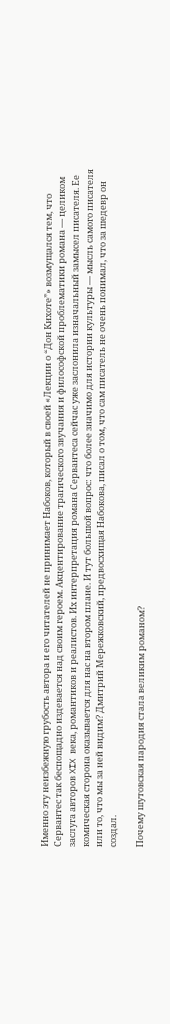Именно эту неизбежную грубость автора и его читателей не принимает Набоков, который в своей «Лекции о “Дон Кихоте”» возмущался тем, что Сервантес так беспощадно издевается над своим героем. Акцентирование трагического звучания и философской проблематики романа — целиком заслуга авторов XIX века, романтиков и реалистов. Их интерпретация романа Сервантеса сейчас уже заслонила изначальный замысел писателя. Ее комическая сторона оказывается для нас на втором плане. И тут большой вопрос: что более значимо для истории культуры — мысль самого писателя или то, что мы за ней видим? Дмитрий Мережковский, предвосхищая Набокова, писал о том, что сам писатель не очень понимал, что за шедевр он создал.

Почему шутовская пародия стала великим романом?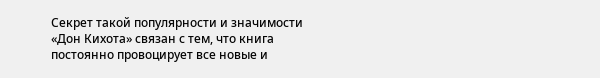Секрет такой популярности и значимости «Дон Кихота» связан с тем, что книга постоянно провоцирует все новые и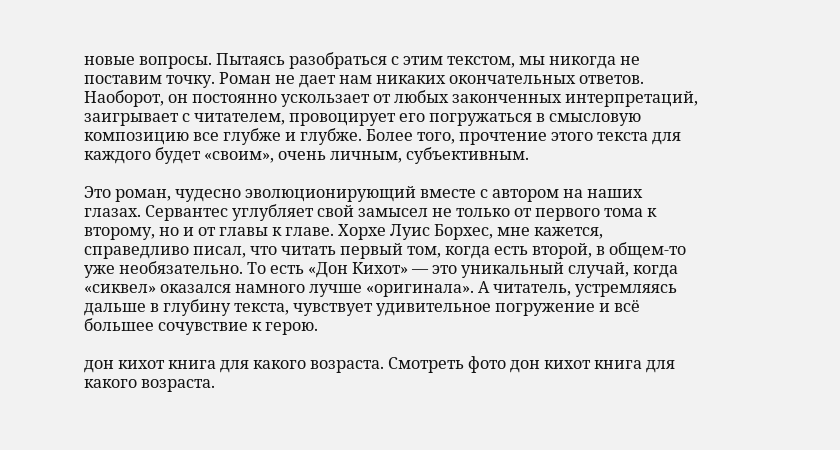новые вопросы. Пытаясь разобраться с этим текстом, мы никогда не поставим точку. Роман не дает нам никаких окончательных ответов. Наоборот, он постоянно ускользает от любых законченных интерпретаций, заигрывает с читателем, провоцирует его погружаться в смысловую композицию все глубже и глубже. Более того, прочтение этого текста для каждого будет «своим», очень личным, субъективным.

Это роман, чудесно эволюционирующий вместе с автором на наших глазах. Сервантес углубляет свой замысел не только от первого тома к второму, но и от главы к главе. Хорхе Луис Борхес, мне кажется, справедливо писал, что читать первый том, когда есть второй, в общем-то уже необязательно. То есть «Дон Кихот» — это уникальный случай, когда «сиквел» оказался намного лучше «оригинала». А читатель, устремляясь дальше в глубину текста, чувствует удивительное погружение и всё большее сочувствие к герою.

дон кихот книга для какого возраста. Смотреть фото дон кихот книга для какого возраста.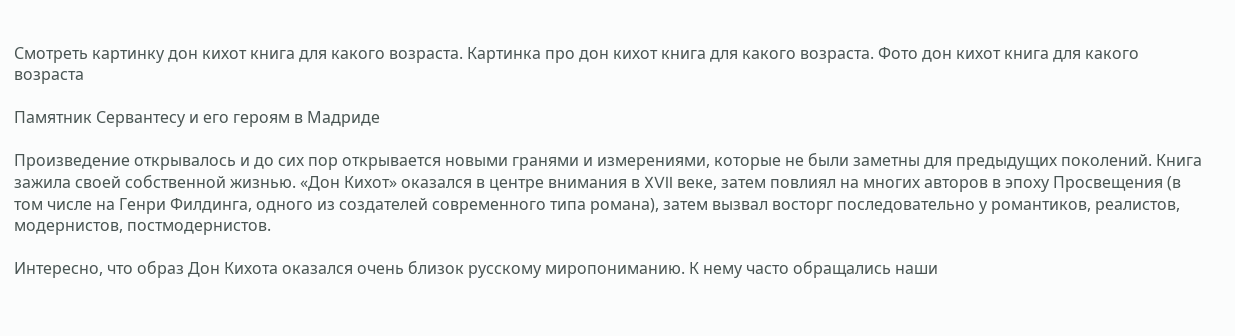Смотреть картинку дон кихот книга для какого возраста. Картинка про дон кихот книга для какого возраста. Фото дон кихот книга для какого возраста

Памятник Сервантесу и его героям в Мадриде

Произведение открывалось и до сих пор открывается новыми гранями и измерениями, которые не были заметны для предыдущих поколений. Книга зажила своей собственной жизнью. «Дон Кихот» оказался в центре внимания в XVII веке, затем повлиял на многих авторов в эпоху Просвещения (в том числе на Генри Филдинга, одного из создателей современного типа романа), затем вызвал восторг последовательно у романтиков, реалистов, модернистов, постмодернистов.

Интересно, что образ Дон Кихота оказался очень близок русскому миропониманию. К нему часто обращались наши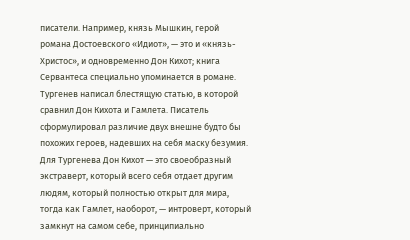писатели. Например, князь Мышкин, герой романа Достоевского «Идиот», — это и «князь-Христос», и одновременно Дон Кихот; книга Сервантеса специально упоминается в романе. Тургенев написал блестящую статью, в которой сравнил Дон Кихота и Гамлета. Писатель сформулировал различие двух внешне будто бы похожих героев, надевших на себя маску безумия. Для Тургенева Дон Кихот — это своеобразный экстраверт, который всего себя отдает другим людям, который полностью открыт для мира, тогда как Гамлет, наоборот, — интроверт, который замкнут на самом себе, принципиально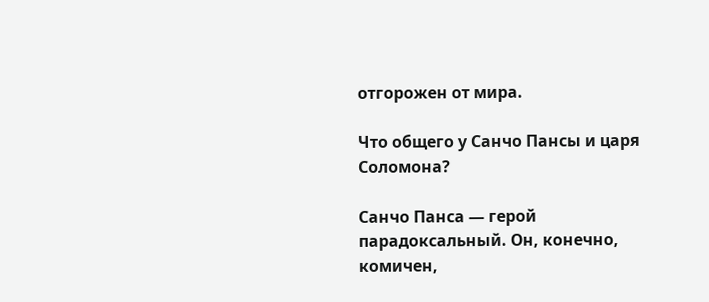отгорожен от мира.

Что общего у Санчо Пансы и царя Соломона?

Санчо Панса — герой парадоксальный. Он, конечно, комичен,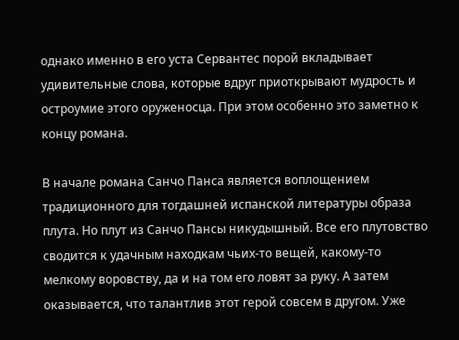однако именно в его уста Сервантес порой вкладывает удивительные слова, которые вдруг приоткрывают мудрость и остроумие этого оруженосца. При этом особенно это заметно к концу романа.

В начале романа Санчо Панса является воплощением традиционного для тогдашней испанской литературы образа плута. Но плут из Санчо Пансы никудышный. Все его плутовство сводится к удачным находкам чьих-то вещей, какому-то мелкому воровству, да и на том его ловят за руку. А затем оказывается, что талантлив этот герой совсем в другом. Уже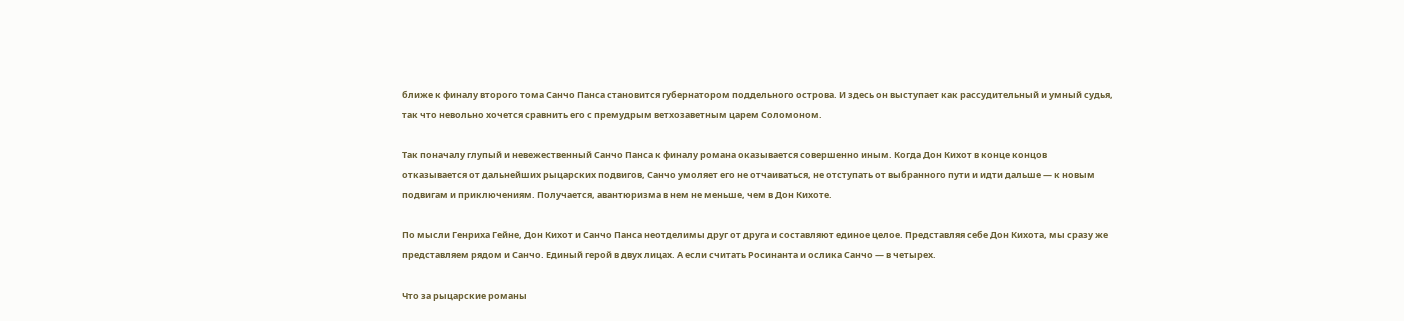ближе к финалу второго тома Санчо Панса становится губернатором поддельного острова. И здесь он выступает как рассудительный и умный судья, так что невольно хочется сравнить его с премудрым ветхозаветным царем Соломоном.

Так поначалу глупый и невежественный Санчо Панса к финалу романа оказывается совершенно иным. Когда Дон Кихот в конце концов отказывается от дальнейших рыцарских подвигов, Санчо умоляет его не отчаиваться, не отступать от выбранного пути и идти дальше — к новым подвигам и приключениям. Получается, авантюризма в нем не меньше, чем в Дон Кихоте.

По мысли Генриха Гейне, Дон Кихот и Санчо Панса неотделимы друг от друга и составляют единое целое. Представляя себе Дон Кихота, мы сразу же представляем рядом и Санчо. Единый герой в двух лицах. А если считать Росинанта и ослика Санчо — в четырех.

Что за рыцарские романы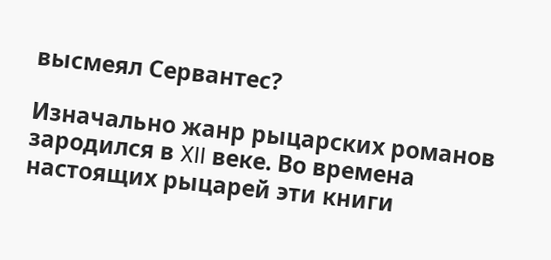высмеял Сервантес?

Изначально жанр рыцарских романов зародился в XII веке. Во времена настоящих рыцарей эти книги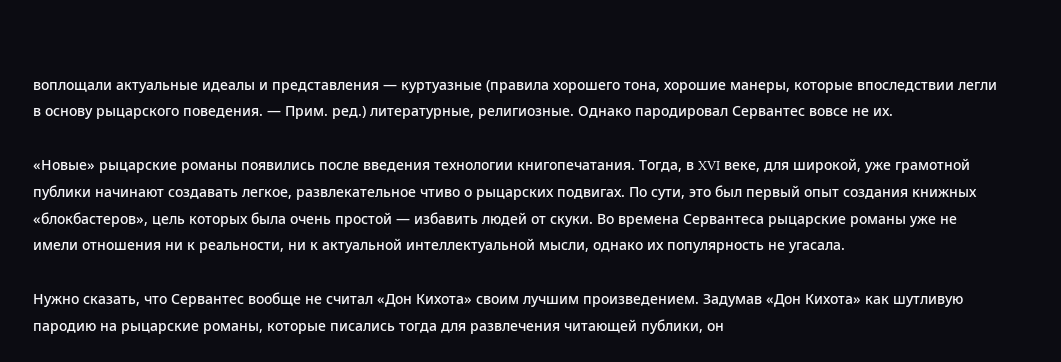воплощали актуальные идеалы и представления — куртуазные (правила хорошего тона, хорошие манеры, которые впоследствии легли в основу рыцарского поведения. — Прим. ред.) литературные, религиозные. Однако пародировал Сервантес вовсе не их.

«Новые» рыцарские романы появились после введения технологии книгопечатания. Тогда, в XVI веке, для широкой, уже грамотной публики начинают создавать легкое, развлекательное чтиво о рыцарских подвигах. По сути, это был первый опыт создания книжных «блокбастеров», цель которых была очень простой — избавить людей от скуки. Во времена Сервантеса рыцарские романы уже не имели отношения ни к реальности, ни к актуальной интеллектуальной мысли, однако их популярность не угасала.

Нужно сказать, что Сервантес вообще не считал «Дон Кихота» своим лучшим произведением. Задумав «Дон Кихота» как шутливую пародию на рыцарские романы, которые писались тогда для развлечения читающей публики, он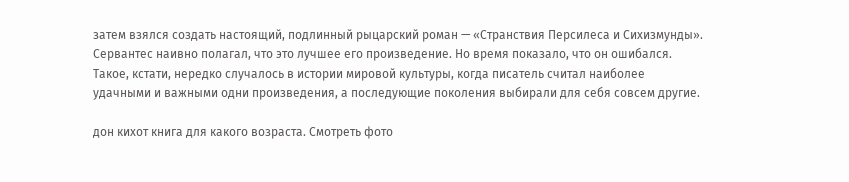затем взялся создать настоящий, подлинный рыцарский роман — «Странствия Персилеса и Сихизмунды». Сервантес наивно полагал, что это лучшее его произведение. Но время показало, что он ошибался. Такое, кстати, нередко случалось в истории мировой культуры, когда писатель считал наиболее удачными и важными одни произведения, а последующие поколения выбирали для себя совсем другие.

дон кихот книга для какого возраста. Смотреть фото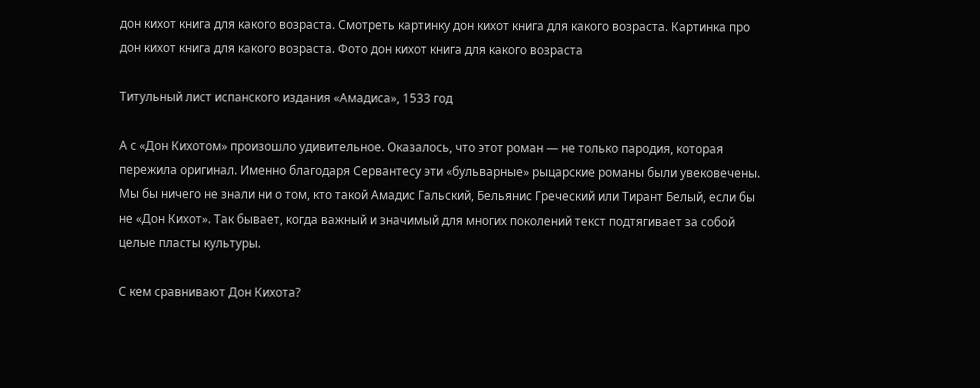дон кихот книга для какого возраста. Смотреть картинку дон кихот книга для какого возраста. Картинка про дон кихот книга для какого возраста. Фото дон кихот книга для какого возраста

Титульный лист испанского издания «Амадиса», 1533 год

А с «Дон Кихотом» произошло удивительное. Оказалось, что этот роман — не только пародия, которая пережила оригинал. Именно благодаря Сервантесу эти «бульварные» рыцарские романы были увековечены. Мы бы ничего не знали ни о том, кто такой Амадис Гальский, Бельянис Греческий или Тирант Белый, если бы не «Дон Кихот». Так бывает, когда важный и значимый для многих поколений текст подтягивает за собой целые пласты культуры.

С кем сравнивают Дон Кихота?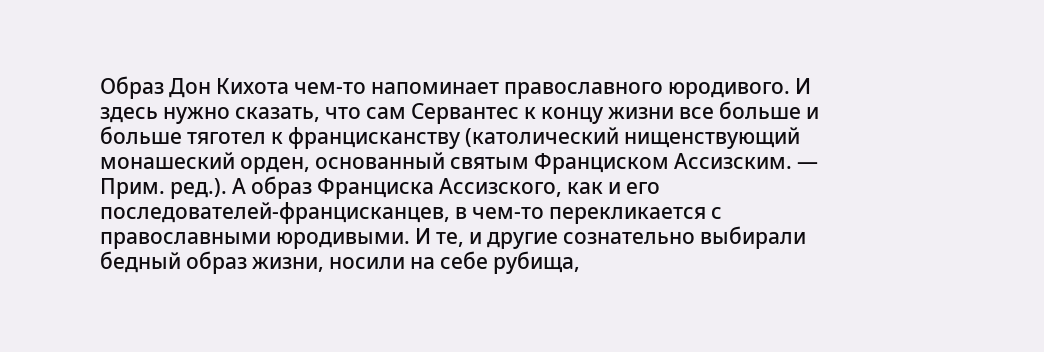Образ Дон Кихота чем-то напоминает православного юродивого. И здесь нужно сказать, что сам Сервантес к концу жизни все больше и больше тяготел к францисканству (католический нищенствующий монашеский орден, основанный святым Франциском Ассизским. — Прим. ред.). А образ Франциска Ассизского, как и его последователей-францисканцев, в чем-то перекликается с православными юродивыми. И те, и другие сознательно выбирали бедный образ жизни, носили на себе рубища,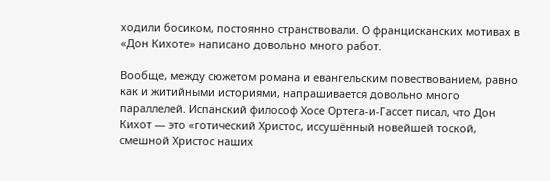ходили босиком, постоянно странствовали. О францисканских мотивах в «Дон Кихоте» написано довольно много работ.

Вообще, между сюжетом романа и евангельским повествованием, равно как и житийными историями, напрашивается довольно много параллелей. Испанский философ Хосе Ортега-и-Гассет писал, что Дон Кихот — это «готический Христос, иссушённый новейшей тоской, смешной Христос наших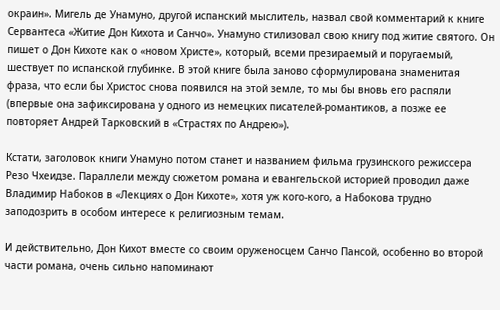окраин». Мигель де Унамуно, другой испанский мыслитель, назвал свой комментарий к книге Сервантеса «Житие Дон Кихота и Санчо». Унамуно стилизовал свою книгу под житие святого. Он пишет о Дон Кихоте как о «новом Христе», который, всеми презираемый и поругаемый, шествует по испанской глубинке. В этой книге была заново сформулирована знаменитая фраза, что если бы Христос снова появился на этой земле, то мы бы вновь его распяли (впервые она зафиксирована у одного из немецких писателей-романтиков, а позже ее повторяет Андрей Тарковский в «Страстях по Андрею»).

Кстати, заголовок книги Унамуно потом станет и названием фильма грузинского режиссера Резо Чхеидзе. Параллели между сюжетом романа и евангельской историей проводил даже Владимир Набоков в «Лекциях о Дон Кихоте», хотя уж кого-кого, а Набокова трудно заподозрить в особом интересе к религиозным темам.

И действительно, Дон Кихот вместе со своим оруженосцем Санчо Пансой, особенно во второй части романа, очень сильно напоминают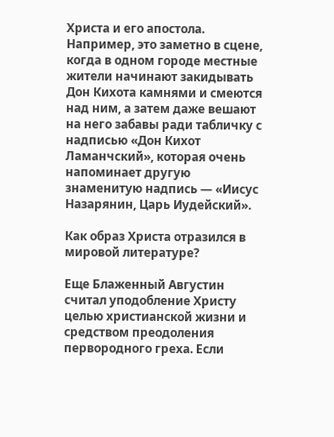Христа и его апостола. Например, это заметно в сцене, когда в одном городе местные жители начинают закидывать Дон Кихота камнями и смеются над ним, а затем даже вешают на него забавы ради табличку с надписью «Дон Кихот Ламанчский», которая очень напоминает другую знаменитую надпись — «Иисус Назарянин, Царь Иудейский».

Как образ Христа отразился в мировой литературе?

Еще Блаженный Августин считал уподобление Христу целью христианской жизни и средством преодоления первородного греха. Если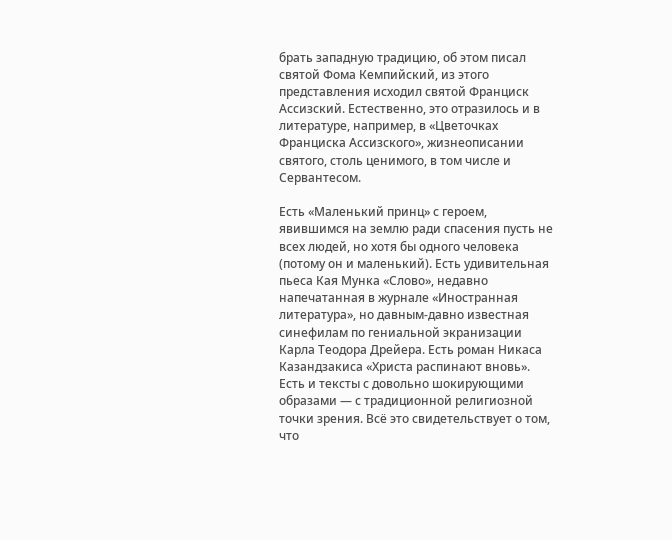брать западную традицию, об этом писал святой Фома Кемпийский, из этого представления исходил святой Франциск Ассизский. Естественно, это отразилось и в литературе, например, в «Цветочках Франциска Ассизского», жизнеописании святого, столь ценимого, в том числе и Сервантесом.

Есть «Маленький принц» с героем, явившимся на землю ради спасения пусть не всех людей, но хотя бы одного человека (потому он и маленький). Есть удивительная пьеса Кая Мунка «Слово», недавно напечатанная в журнале «Иностранная литература», но давным-давно известная синефилам по гениальной экранизации Карла Теодора Дрейера. Есть роман Никаса Казандзакиса «Христа распинают вновь». Есть и тексты с довольно шокирующими образами — с традиционной религиозной точки зрения. Всё это свидетельствует о том, что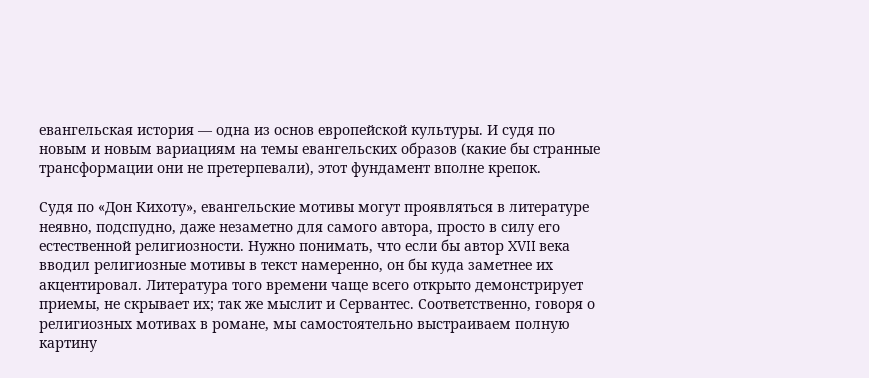евангельская история — одна из основ европейской культуры. И судя по новым и новым вариациям на темы евангельских образов (какие бы странные трансформации они не претерпевали), этот фундамент вполне крепок.

Судя по «Дон Кихоту», евангельские мотивы могут проявляться в литературе неявно, подспудно, даже незаметно для самого автора, просто в силу его естественной религиозности. Нужно понимать, что если бы автор XVII века вводил религиозные мотивы в текст намеренно, он бы куда заметнее их акцентировал. Литература того времени чаще всего открыто демонстрирует приемы, не скрывает их; так же мыслит и Сервантес. Соответственно, говоря о религиозных мотивах в романе, мы самостоятельно выстраиваем полную картину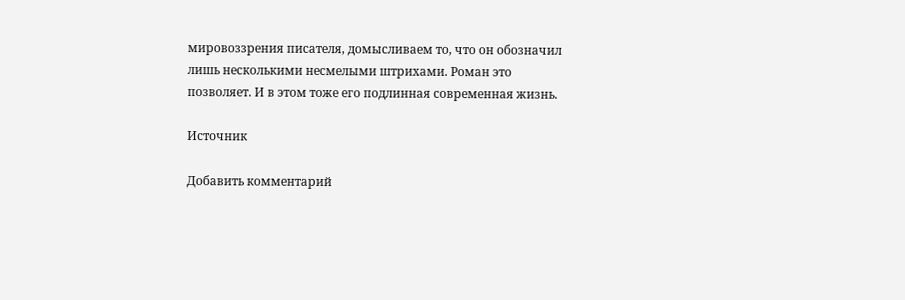мировоззрения писателя, домысливаем то, что он обозначил лишь несколькими несмелыми штрихами. Роман это позволяет. И в этом тоже его подлинная современная жизнь.

Источник

Добавить комментарий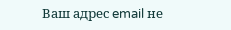Ваш адрес email не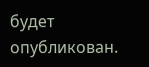будет опубликован.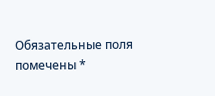Обязательные поля помечены *